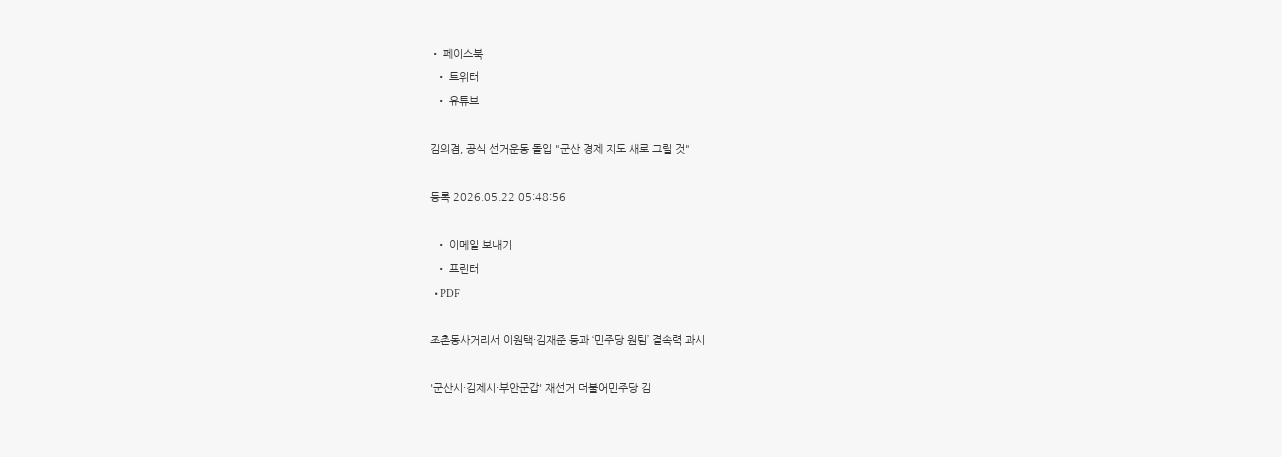• 페이스북
  • 트위터
  • 유튜브

김의겸, 공식 선거운동 돌입 "군산 경제 지도 새로 그릴 것"

등록 2026.05.22 05:48:56

  • 이메일 보내기
  • 프린터
  • PDF

조촌동사거리서 이원택·김재준 등과 ‘민주당 원팀’ 결속력 과시

'군산시·김제시·부안군갑' 재선거 더불어민주당 김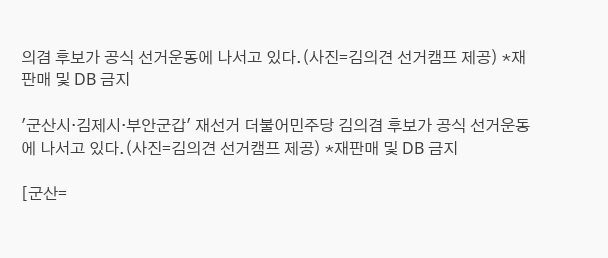의겸 후보가 공식 선거운동에 나서고 있다.(사진=김의견 선거캠프 제공) *재판매 및 DB 금지

'군산시·김제시·부안군갑' 재선거 더불어민주당 김의겸 후보가 공식 선거운동에 나서고 있다.(사진=김의견 선거캠프 제공) *재판매 및 DB 금지

[군산=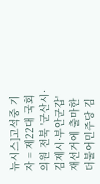뉴시스]고석중 기자 = 제22대 국회의원 전북 '군산시·김제시·부안군갑' 재선거에 출마한 더불어민주당 김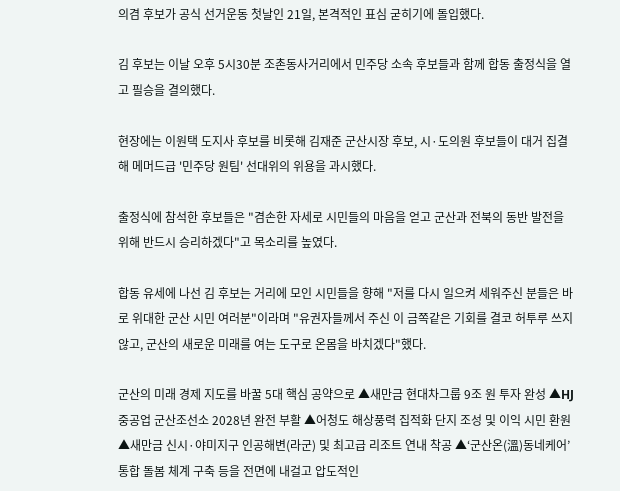의겸 후보가 공식 선거운동 첫날인 21일, 본격적인 표심 굳히기에 돌입했다.

김 후보는 이날 오후 5시30분 조촌동사거리에서 민주당 소속 후보들과 함께 합동 출정식을 열고 필승을 결의했다.

현장에는 이원택 도지사 후보를 비롯해 김재준 군산시장 후보, 시·도의원 후보들이 대거 집결해 메머드급 '민주당 원팀' 선대위의 위용을 과시했다.

출정식에 참석한 후보들은 "겸손한 자세로 시민들의 마음을 얻고 군산과 전북의 동반 발전을 위해 반드시 승리하겠다"고 목소리를 높였다.

합동 유세에 나선 김 후보는 거리에 모인 시민들을 향해 "저를 다시 일으켜 세워주신 분들은 바로 위대한 군산 시민 여러분"이라며 "유권자들께서 주신 이 금쪽같은 기회를 결코 허투루 쓰지 않고, 군산의 새로운 미래를 여는 도구로 온몸을 바치겠다"했다.

군산의 미래 경제 지도를 바꿀 5대 핵심 공약으로 ▲새만금 현대차그룹 9조 원 투자 완성 ▲HJ중공업 군산조선소 2028년 완전 부활 ▲어청도 해상풍력 집적화 단지 조성 및 이익 시민 환원 ▲새만금 신시·야미지구 인공해변(라군) 및 최고급 리조트 연내 착공 ▲‘군산온(溫)동네케어’ 통합 돌봄 체계 구축 등을 전면에 내걸고 압도적인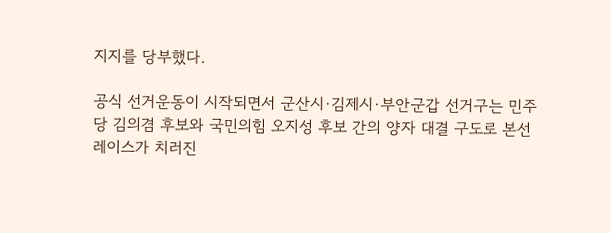지지를 당부했다.

공식 선거운동이 시작되면서 군산시·김제시·부안군갑 선거구는 민주당 김의겸 후보와 국민의힘 오지성 후보 간의 양자 대결 구도로 본선 레이스가 치러진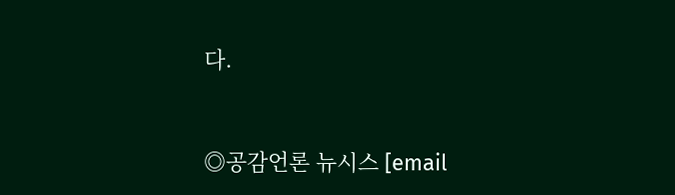다.


◎공감언론 뉴시스 [email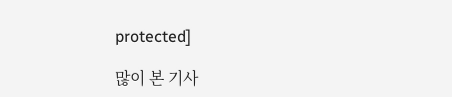protected]

많이 본 기사